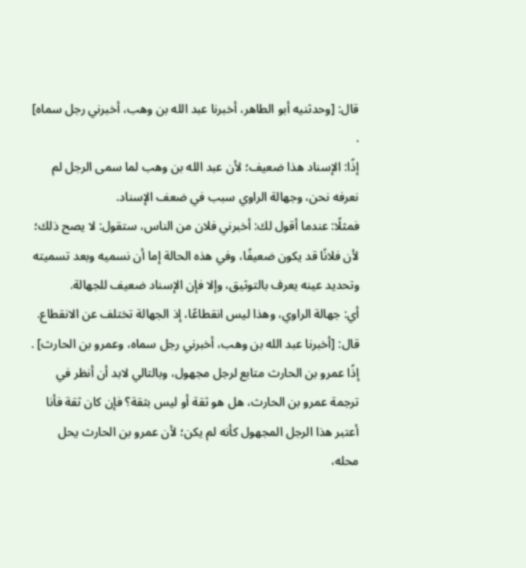قال: [وحدثنيه أبو الطاهر، أخبرنا عبد الله بن وهب، أخبرني رجل سماه] .
إذًا: الإسناد هذا ضعيف؛ لأن عبد الله بن وهب لما سمى الرجل لم نعرفه نحن، وجهالة الراوي سبب في ضعف الإسناد.
فمثلًا: عندما أقول لك: أخبرني فلان من الناس، ستقول: لا يصح ذلك؛ لأن فلانًا قد يكون ضعيفًا، وفي هذه الحالة إما أن نسميه وبعد تسميته وتحديد عينه يعرف بالتوثيق، وإلا فإن الإسناد ضعيف للجهالة.
أي: جهالة الراوي، وهذا ليس انقطاعًا، إذ الجهالة تختلف عن الانقطاع.
قال: [أخبرنا عبد الله بن وهب، أخبرني رجل سماه، وعمرو بن الحارث] .
إذًا عمرو بن الحارث متابع لرجل مجهول، وبالتالي لابد أن أنظر في ترجمة عمرو بن الحارث، هل هو ثقة أو ليس بثقة؟ فإن كان ثقة فأنا أعتبر هذا الرجل المجهول كأنه لم يكن؛ لأن عمرو بن الحارث يحل محله،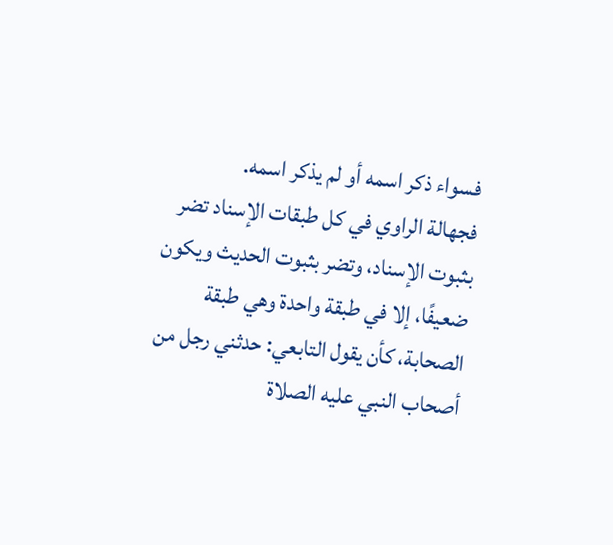فسواء ذكر اسمه أو لم يذكر اسمه.
فجهالة الراوي في كل طبقات الإسناد تضر بثبوت الإسناد، وتضر بثبوت الحديث ويكون ضعيفًا، إلا في طبقة واحدة وهي طبقة الصحابة، كأن يقول التابعي: حدثني رجل من أصحاب النبي عليه الصلاة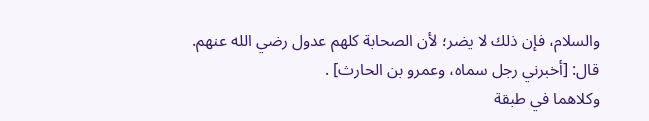والسلام، فإن ذلك لا يضر؛ لأن الصحابة كلهم عدول رضي الله عنهم.
قال: [أخبرني رجل سماه، وعمرو بن الحارث] .
وكلاهما في طبقة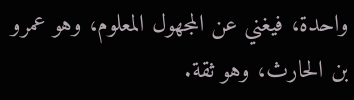واحدة، فيغني عن المجهول المعلوم، وهو عمرو بن الحارث، وهو ثقة.